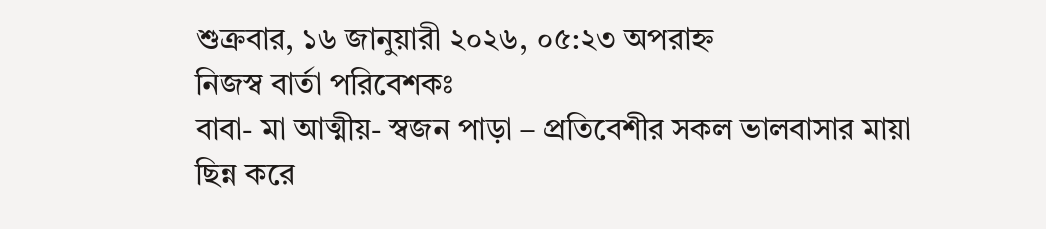শুক্রবার, ১৬ জানুয়ারী ২০২৬, ০৫:২৩ অপরাহ্ন
নিজস্ব বার্তা পরিবেশকঃ
বাবা- মা আত্মীয়- স্বজন পাড়া – প্রতিবেশীর সকল ভালবাসার মায়া ছিন্ন করে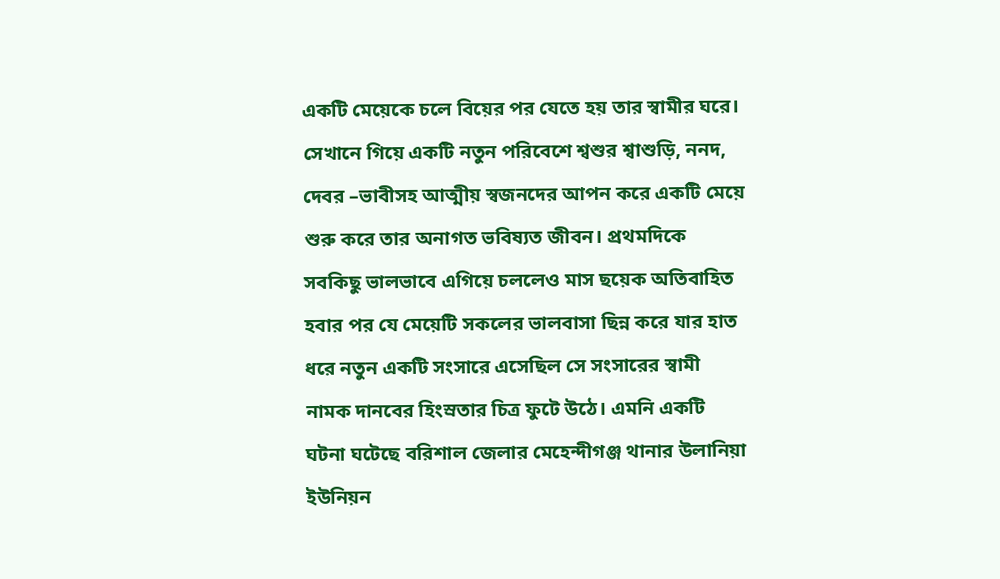একটি মেয়েকে চলে বিয়ের পর যেতে হয় তার স্বামীর ঘরে। সেখানে গিয়ে একটি নতুন পরিবেশে শ্বশুর শ্বাশুড়ি, ননদ, দেবর –ভাবীসহ আত্মীয় স্বজনদের আপন করে একটি মেয়ে শুরু করে তার অনাগত ভবিষ্যত জীবন। প্রথমদিকে সবকিছু ভালভাবে এগিয়ে চললেও মাস ছয়েক অতিবাহিত হবার পর যে মেয়েটি সকলের ভালবাসা ছিন্ন করে যার হাত ধরে নতুন একটি সংসারে এসেছিল সে সংসারের স্বামী নামক দানবের হিংস্রতার চিত্র ফুটে উঠে। এমনি একটি ঘটনা ঘটেছে বরিশাল জেলার মেহেন্দীগঞ্জ থানার উলানিয়া ইউনিয়ন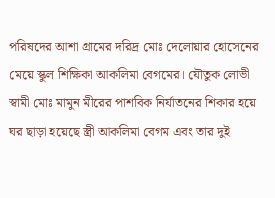পরিষদের আশা গ্রামের দরিদ্র মোঃ দেলোয়ার হোসেনের মেয়ে স্কুল শিক্ষিকা আকলিমা বেগমের। যৌতুক লোভী স্বামী মোঃ মামুন মীরের পাশবিক নির্যাতনের শিকার হয়ে ঘর ছাড়া হয়েছে স্ত্রী আকলিমা বেগম এবং তার দুই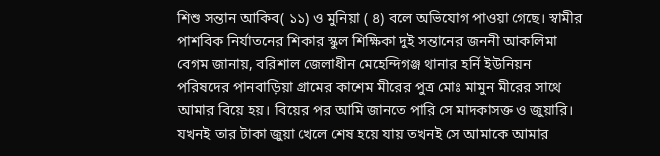শিশু সন্তান আকিব( ১১) ও মুনিয়া ( ৪) বলে অভিযোগ পাওয়া গেছে। স্বামীর পাশবিক নির্যাতনের শিকার স্কুল শিক্ষিকা দুই সন্তানের জননী আকলিমা বেগম জানায়, বরিশাল জেলাধীন মেহেন্দিগঞ্জ থানার হর্নি ইউনিয়ন পরিষদের পানবাড়িয়া গ্রামের কাশেম মীরের পুত্র মোঃ মামুন মীরের সাথে আমার বিয়ে হয়। বিয়ের পর আমি জানতে পারি সে মাদকাসক্ত ও জুয়ারি। যখনই তার টাকা জুয়া খেলে শেষ হয়ে যায় তখনই সে আমাকে আমার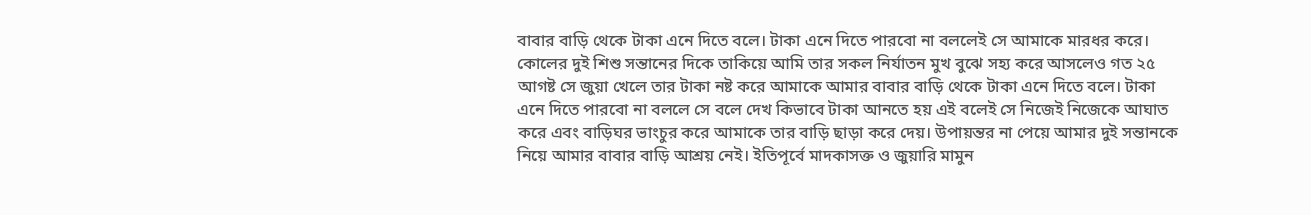বাবার বাড়ি থেকে টাকা এনে দিতে বলে। টাকা এনে দিতে পারবো না বললেই সে আমাকে মারধর করে। কোলের দুই শিশু সন্তানের দিকে তাকিয়ে আমি তার সকল নির্যাতন মুখ বুঝে সহ্য করে আসলেও গত ২৫ আগষ্ট সে জুয়া খেলে তার টাকা নষ্ট করে আমাকে আমার বাবার বাড়ি থেকে টাকা এনে দিতে বলে। টাকা এনে দিতে পারবো না বললে সে বলে দেখ কিভাবে টাকা আনতে হয় এই বলেই সে নিজেই নিজেকে আঘাত করে এবং বাড়িঘর ভাংচুর করে আমাকে তার বাড়ি ছাড়া করে দেয়। উপায়ন্তর না পেয়ে আমার দুই সন্তানকে নিয়ে আমার বাবার বাড়ি আশ্রয় নেই। ইতিপূর্বে মাদকাসক্ত ও জুয়ারি মামুন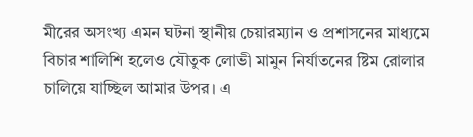মীরের অসংখ্য এমন ঘটনা স্থানীয় চেয়ারম্যান ও প্রশাসনের মাধ্যমে বিচার শালিশি হলেও যৌতুক লোভী মামুন নির্যাতনের ষ্টিম রোলার চালিয়ে যাচ্ছিল আমার উপর। এ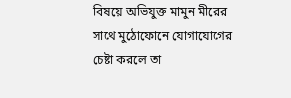বিষয়ে অভিযুক্ত মামুন মীরের সাথে মুঠোফোনে যোগাযোগের চেষ্টা করলে তা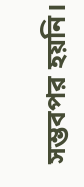সম্ভবপর হয়নি।